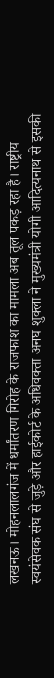लखनऊ। मोहनलालगंज में धर्मांतरण गिरोह के राजफाश का मामला अब तूल पकड़ रहा है। राष्ट्रीय स्वयंसेवक संघ से जुड़े और हाईकोर्ट के अधिवक्ता अनघ शुक्ला ने मुख्यमंत्री योगी आदित्यनाथ से इसकी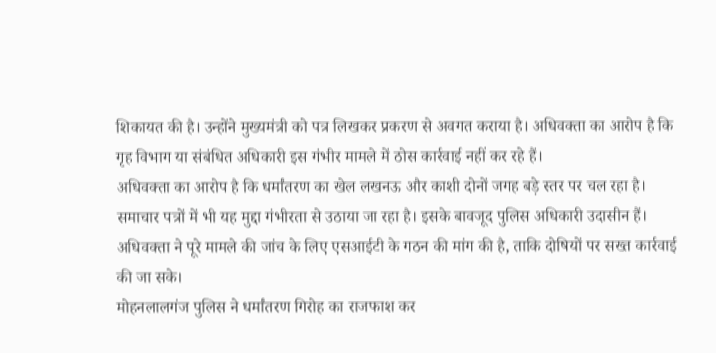शिकायत की है। उन्होंने मुख्यमंत्री को पत्र लिखकर प्रकरण से अवगत कराया है। अधिवक्ता का आरोप है कि गृह विभाग या संबंधित अधिकारी इस गंभीर मामले में ठोस कार्रवाई नहीं कर रहे हैं।
अधिवक्ता का आरोप है कि धर्मांतरण का खेल लखनऊ और काशी दोनों जगह बड़े स्तर पर चल रहा है। समाचार पत्रों में भी यह मुद्दा गंभीरता से उठाया जा रहा है। इसके बावजूद पुलिस अधिकारी उदासीन हैं। अधिवक्ता ने पूरे मामले की जांच के लिए एसआईटी के गठन की मांग की है, ताकि दोषियों पर सख्त कार्रवाई की जा सके।
मोहनलालगंज पुलिस ने धर्मांतरण गिरोह का राजफाश कर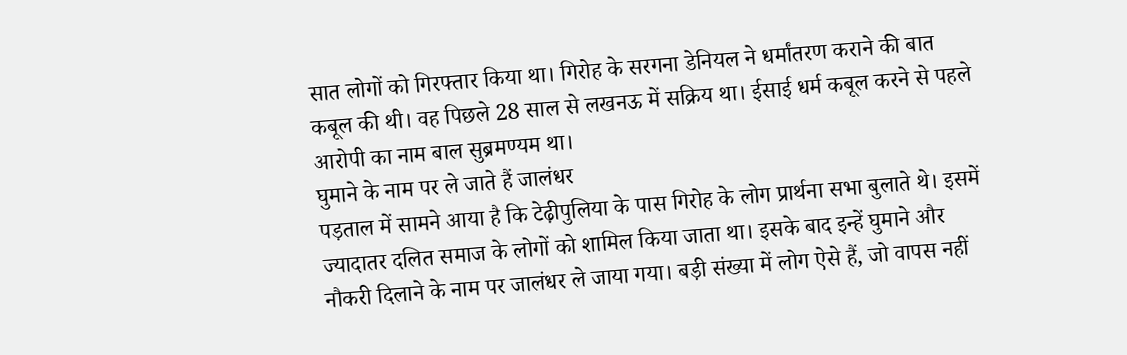सात लोगों को गिरफ्तार किया था। गिरोह के सरगना डेनियल ने धर्मांतरण कराने की बात कबूल की थी। वह पिछले 28 साल से लखनऊ में सक्रिय था। ईसाई धर्म कबूल करने से पहले आरोपी का नाम बाल सुब्रमण्यम था।
घुमाने के नाम पर ले जाते हैं जालंधर
पड़ताल में सामने आया है कि टेढ़ीपुलिया के पास गिरोह के लोग प्रार्थना सभा बुलाते थे। इसमें ज्यादातर दलित समाज के लोगों को शामिल किया जाता था। इसके बाद इन्हें घुमाने और नौकरी दिलाने के नाम पर जालंधर ले जाया गया। बड़ी संख्या में लोग ऐसे हैं, जो वापस नहीं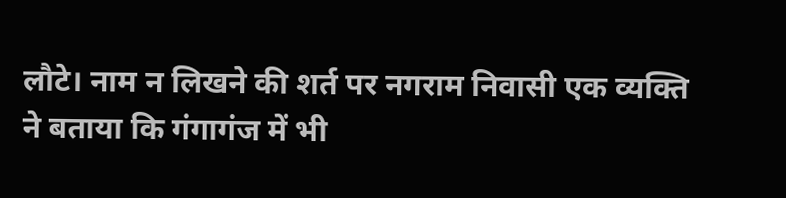लौटे। नाम न लिखने की शर्त पर नगराम निवासी एक व्यक्ति ने बताया कि गंगागंज में भी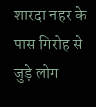शारदा नहर के पास गिरोह से जुड़े लोग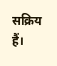सक्रिय हैं।